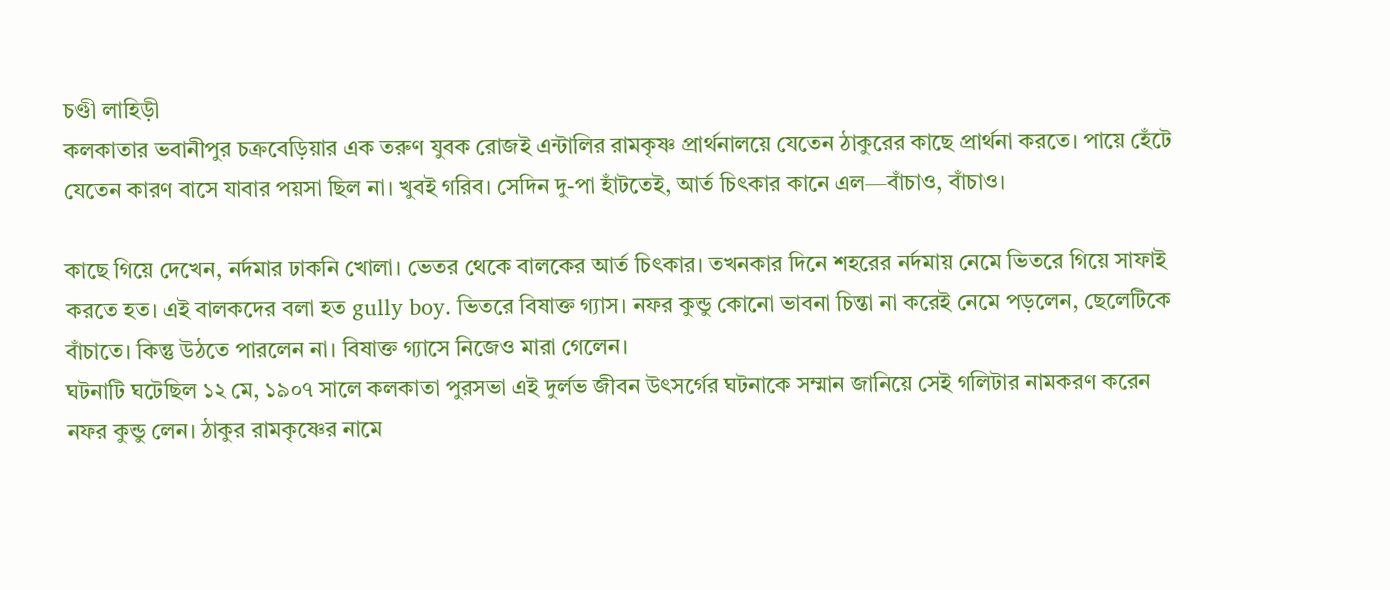চণ্ডী লাহিড়ী
কলকাতার ভবানীপুর চক্রবেড়িয়ার এক তরুণ যুবক রোজই এন্টালির রামকৃষ্ণ প্রার্থনালয়ে যেতেন ঠাকুরের কাছে প্রার্থনা করতে। পায়ে হেঁটে যেতেন কারণ বাসে যাবার পয়সা ছিল না। খুবই গরিব। সেদিন দু-পা হাঁটতেই, আর্ত চিৎকার কানে এল—বাঁচাও, বাঁচাও।

কাছে গিয়ে দেখেন, নর্দমার ঢাকনি খোলা। ভেতর থেকে বালকের আর্ত চিৎকার। তখনকার দিনে শহরের নর্দমায় নেমে ভিতরে গিয়ে সাফাই করতে হত। এই বালকদের বলা হত gully boy. ভিতরে বিষাক্ত গ্যাস। নফর কুন্ডু কোনো ভাবনা চিন্তা না করেই নেমে পড়লেন, ছেলেটিকে বাঁচাতে। কিন্তু উঠতে পারলেন না। বিষাক্ত গ্যাসে নিজেও মারা গেলেন।
ঘটনাটি ঘটেছিল ১২ মে, ১৯০৭ সালে কলকাতা পুরসভা এই দুর্লভ জীবন উৎসর্গের ঘটনাকে সম্মান জানিয়ে সেই গলিটার নামকরণ করেন নফর কুন্ডু লেন। ঠাকুর রামকৃষ্ণের নামে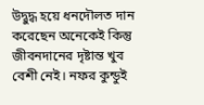উদ্বুদ্ধ হয়ে ধনদৌলত দান করেছেন অনেকেই কিন্তু জীবনদানের দৃষ্টান্ত খুব বেশী নেই। নফর কুন্ডুই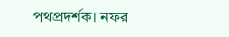পথপ্রদর্শক। নফর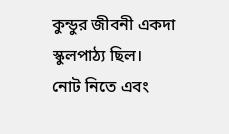কুন্ডুর জীবনী একদা স্কুলপাঠ্য ছিল।
নোট নিতে এবং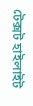টেক্সট হাইলাইট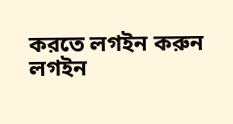করতে লগইন করুন
লগইন